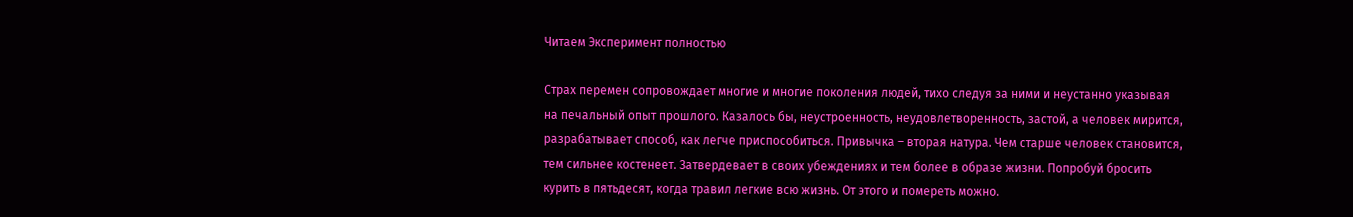Читаем Эксперимент полностью

Страх перемен сопровождает многие и многие поколения людей, тихо следуя за ними и неустанно указывая на печальный опыт прошлого. Казалось бы, неустроенность, неудовлетворенность, застой, а человек мирится, разрабатывает способ, как легче приспособиться. Привычка – вторая натура. Чем старше человек становится, тем сильнее костенеет. Затвердевает в своих убеждениях и тем более в образе жизни. Попробуй бросить курить в пятьдесят, когда травил легкие всю жизнь. От этого и помереть можно.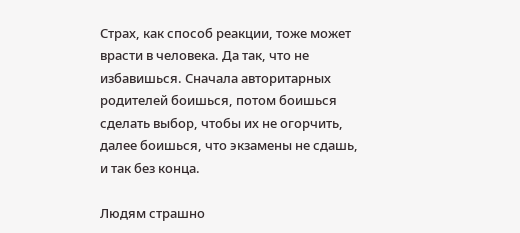Страх, как способ реакции, тоже может врасти в человека. Да так, что не избавишься. Сначала авторитарных родителей боишься, потом боишься сделать выбор, чтобы их не огорчить, далее боишься, что экзамены не сдашь, и так без конца.

Людям страшно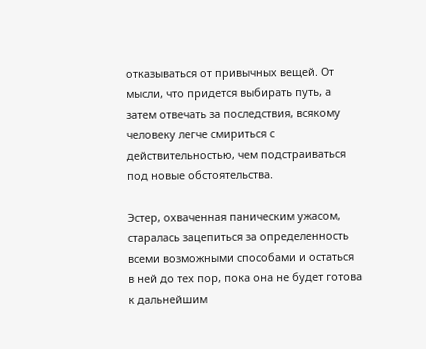отказываться от привычных вещей. От мысли, что придется выбирать путь, а затем отвечать за последствия, всякому человеку легче смириться с действительностью, чем подстраиваться под новые обстоятельства.

Эстер, охваченная паническим ужасом, старалась зацепиться за определенность всеми возможными способами и остаться в ней до тех пор, пока она не будет готова к дальнейшим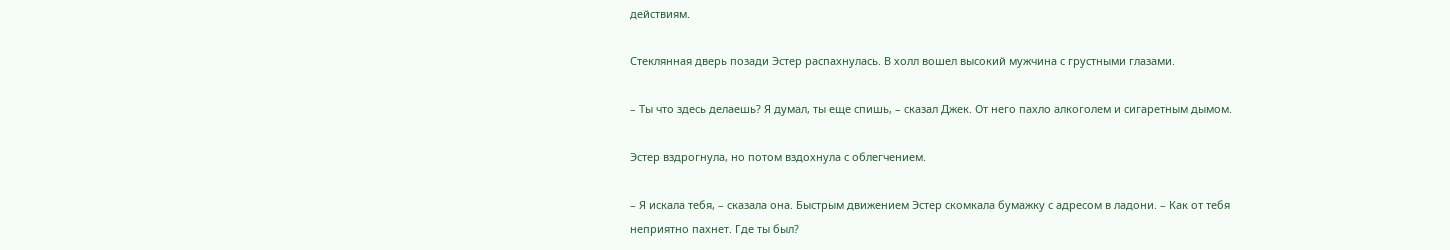действиям.

Стеклянная дверь позади Эстер распахнулась. В холл вошел высокий мужчина с грустными глазами.

– Ты что здесь делаешь? Я думал, ты еще спишь, – сказал Джек. От него пахло алкоголем и сигаретным дымом.

Эстер вздрогнула, но потом вздохнула с облегчением.

– Я искала тебя, – сказала она. Быстрым движением Эстер скомкала бумажку с адресом в ладони. – Как от тебя неприятно пахнет. Где ты был?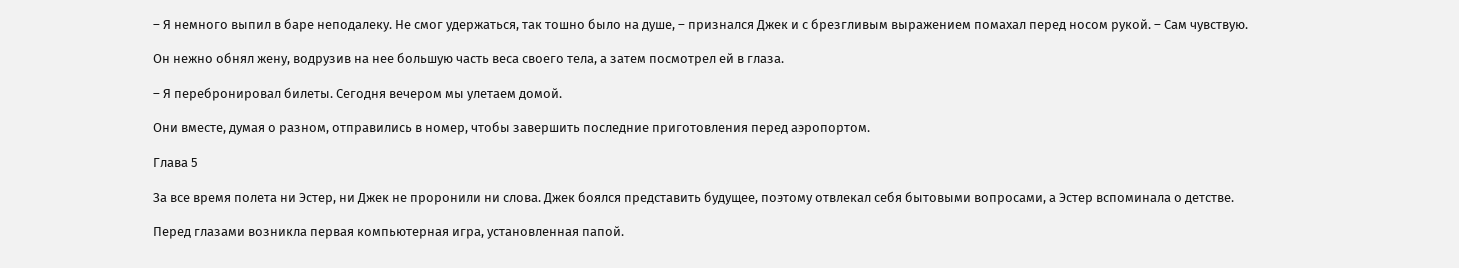– Я немного выпил в баре неподалеку. Не смог удержаться, так тошно было на душе, – признался Джек и с брезгливым выражением помахал перед носом рукой. – Сам чувствую.

Он нежно обнял жену, водрузив на нее большую часть веса своего тела, а затем посмотрел ей в глаза.

– Я перебронировал билеты. Сегодня вечером мы улетаем домой.

Они вместе, думая о разном, отправились в номер, чтобы завершить последние приготовления перед аэропортом.

Глава 5

За все время полета ни Эстер, ни Джек не проронили ни слова. Джек боялся представить будущее, поэтому отвлекал себя бытовыми вопросами, а Эстер вспоминала о детстве.

Перед глазами возникла первая компьютерная игра, установленная папой.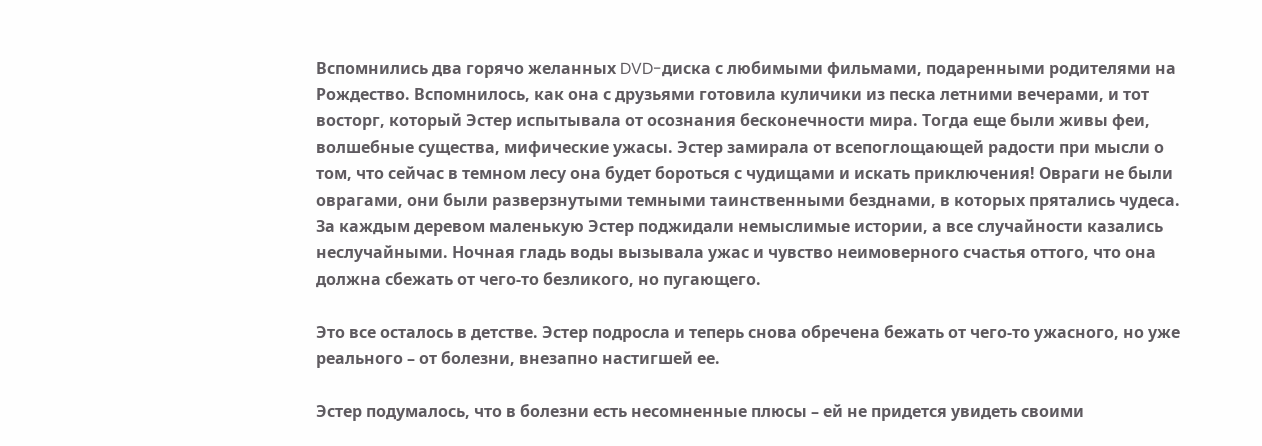Вспомнились два горячо желанных DVD-диска с любимыми фильмами, подаренными родителями на Рождество. Вспомнилось, как она с друзьями готовила куличики из песка летними вечерами, и тот восторг, который Эстер испытывала от осознания бесконечности мира. Тогда еще были живы феи, волшебные существа, мифические ужасы. Эстер замирала от всепоглощающей радости при мысли о том, что сейчас в темном лесу она будет бороться с чудищами и искать приключения! Овраги не были оврагами, они были разверзнутыми темными таинственными безднами, в которых прятались чудеса. За каждым деревом маленькую Эстер поджидали немыслимые истории, а все случайности казались неслучайными. Ночная гладь воды вызывала ужас и чувство неимоверного счастья оттого, что она должна сбежать от чего-то безликого, но пугающего.

Это все осталось в детстве. Эстер подросла и теперь снова обречена бежать от чего-то ужасного, но уже реального – от болезни, внезапно настигшей ее.

Эстер подумалось, что в болезни есть несомненные плюсы – ей не придется увидеть своими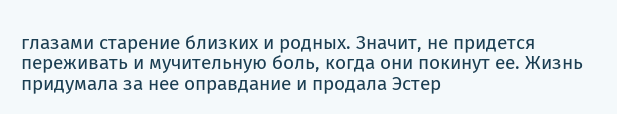глазами старение близких и родных. Значит, не придется переживать и мучительную боль, когда они покинут ее. Жизнь придумала за нее оправдание и продала Эстер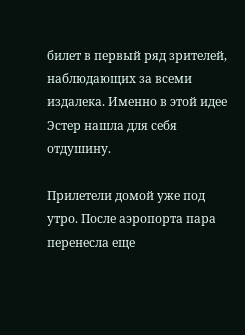билет в первый ряд зрителей, наблюдающих за всеми издалека. Именно в этой идее Эстер нашла для себя отдушину.

Прилетели домой уже под утро. После аэропорта пара перенесла еще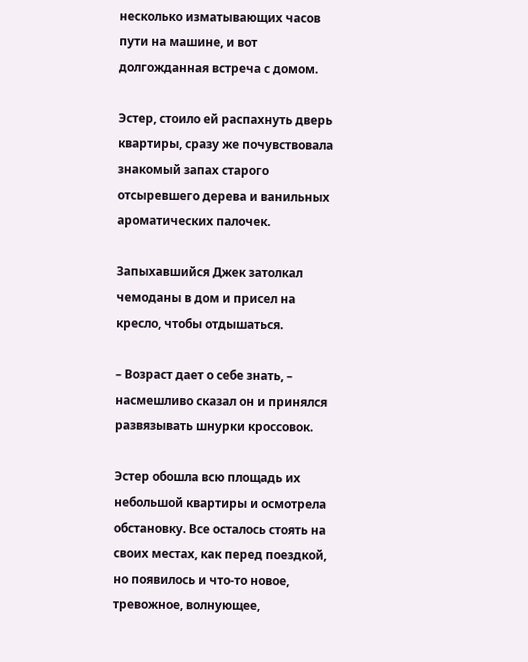несколько изматывающих часов пути на машине, и вот долгожданная встреча с домом.

Эстер, стоило ей распахнуть дверь квартиры, сразу же почувствовала знакомый запах старого отсыревшего дерева и ванильных ароматических палочек.

Запыхавшийся Джек затолкал чемоданы в дом и присел на кресло, чтобы отдышаться.

– Возраст дает о себе знать, – насмешливо сказал он и принялся развязывать шнурки кроссовок.

Эстер обошла всю площадь их небольшой квартиры и осмотрела обстановку. Все осталось стоять на своих местах, как перед поездкой, но появилось и что-то новое, тревожное, волнующее,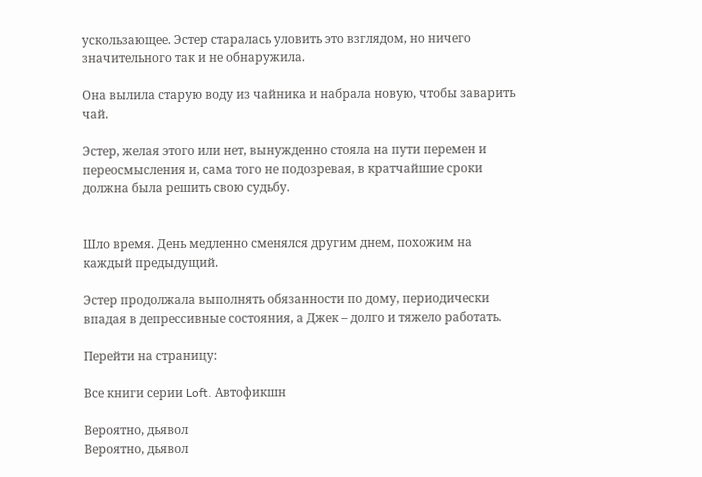ускользающее. Эстер старалась уловить это взглядом, но ничего значительного так и не обнаружила.

Она вылила старую воду из чайника и набрала новую, чтобы заварить чай.

Эстер, желая этого или нет, вынужденно стояла на пути перемен и переосмысления и, сама того не подозревая, в кратчайшие сроки должна была решить свою судьбу.


Шло время. День медленно сменялся другим днем, похожим на каждый предыдущий.

Эстер продолжала выполнять обязанности по дому, периодически впадая в депрессивные состояния, а Джек – долго и тяжело работать.

Перейти на страницу:

Все книги серии Loft. Автофикшн

Вероятно, дьявол
Вероятно, дьявол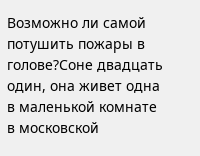Возможно ли самой потушить пожары в голове?Соне двадцать один, она живет одна в маленькой комнате в московской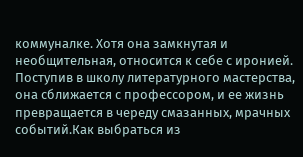коммуналке. Хотя она замкнутая и необщительная, относится к себе с иронией. Поступив в школу литературного мастерства, она сближается с профессором, и ее жизнь превращается в череду смазанных, мрачных событий.Как выбраться из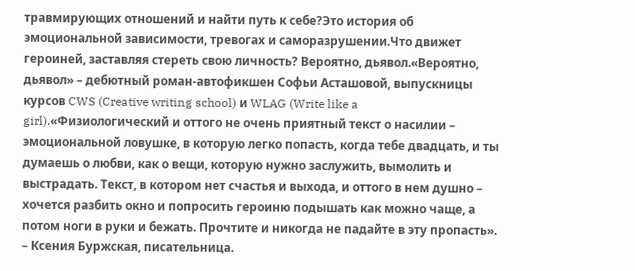травмирующих отношений и найти путь к себе?Это история об эмоциональной зависимости, тревогах и саморазрушении.Что движет героиней, заставляя стереть свою личность? Вероятно, дьявол.«Вероятно, дьявол» – дебютный роман-автофикшен Софьи Асташовой, выпускницы курсов CWS (Creative writing school) и WLAG (Write like a girl).«Физиологический и оттого не очень приятный текст о насилии – эмоциональной ловушке, в которую легко попасть, когда тебе двадцать, и ты думаешь о любви, как о вещи, которую нужно заслужить, вымолить и выстрадать. Текст, в котором нет счастья и выхода, и оттого в нем душно – хочется разбить окно и попросить героиню подышать как можно чаще, а потом ноги в руки и бежать. Прочтите и никогда не падайте в эту пропасть». – Ксения Буржская, писательница.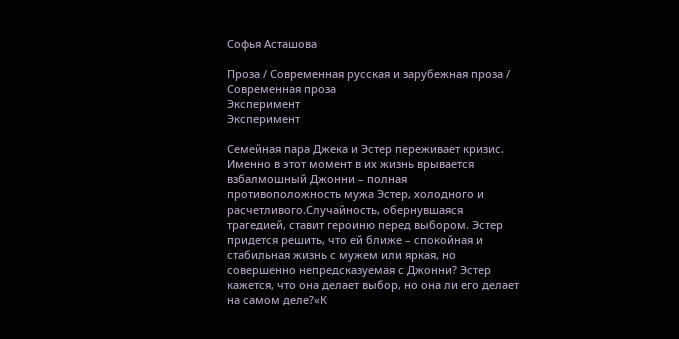Софья Асташова

Проза / Современная русская и зарубежная проза / Современная проза
Эксперимент
Эксперимент

Семейная пара Джека и Эстер переживает кризис. Именно в этот момент в их жизнь врывается взбалмошный Джонни – полная противоположность мужа Эстер, холодного и расчетливого.Случайность, обернувшаяся трагедией, ставит героиню перед выбором. Эстер придется решить, что ей ближе – спокойная и стабильная жизнь с мужем или яркая, но совершенно непредсказуемая с Джонни? Эстер кажется, что она делает выбор, но она ли его делает на самом деле?«К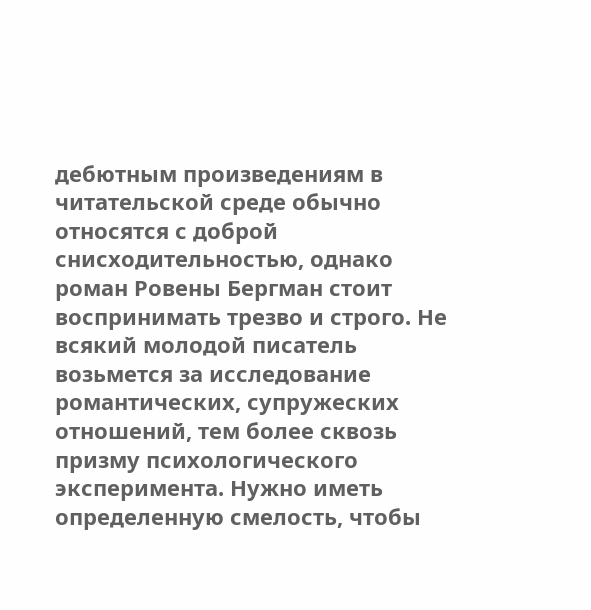дебютным произведениям в читательской среде обычно относятся с доброй снисходительностью, однако роман Ровены Бергман стоит воспринимать трезво и строго. Не всякий молодой писатель возьмется за исследование романтических, супружеских отношений, тем более сквозь призму психологического эксперимента. Нужно иметь определенную смелость, чтобы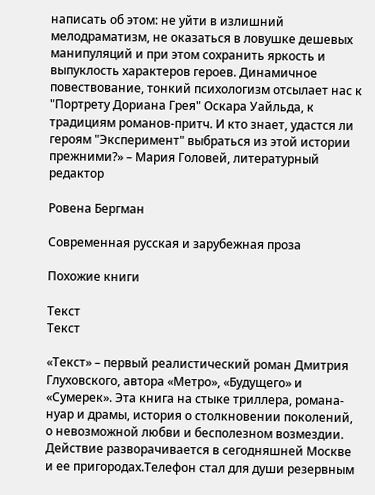написать об этом: не уйти в излишний мелодраматизм, не оказаться в ловушке дешевых манипуляций и при этом сохранить яркость и выпуклость характеров героев. Динамичное повествование, тонкий психологизм отсылает нас к "Портрету Дориана Грея" Оскара Уайльда, к традициям романов-притч. И кто знает, удастся ли героям "Эксперимент" выбраться из этой истории прежними?» – Мария Головей, литературный редактор

Ровена Бергман

Современная русская и зарубежная проза

Похожие книги

Текст
Текст

«Текст» – первый реалистический роман Дмитрия Глуховского, автора «Метро», «Будущего» и «Сумерек». Эта книга на стыке триллера, романа-нуар и драмы, история о столкновении поколений, о невозможной любви и бесполезном возмездии. Действие разворачивается в сегодняшней Москве и ее пригородах.Телефон стал для души резервным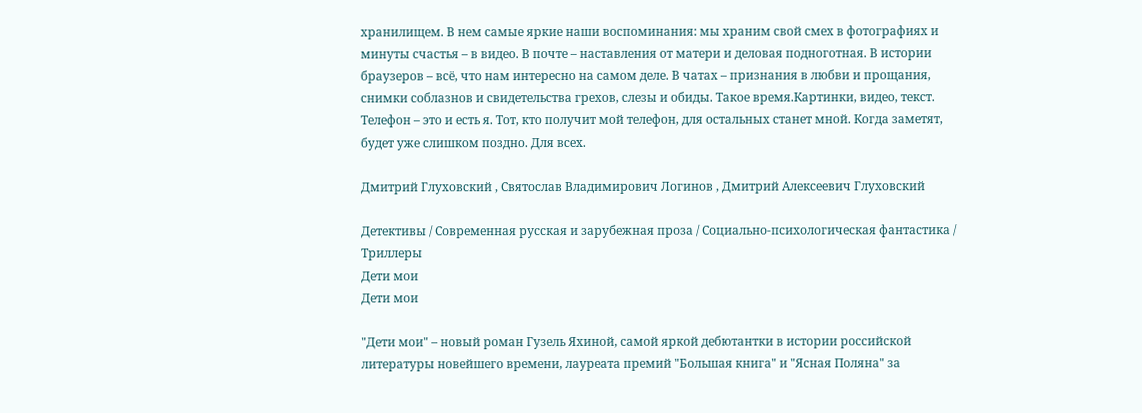хранилищем. В нем самые яркие наши воспоминания: мы храним свой смех в фотографиях и минуты счастья – в видео. В почте – наставления от матери и деловая подноготная. В истории браузеров – всё, что нам интересно на самом деле. В чатах – признания в любви и прощания, снимки соблазнов и свидетельства грехов, слезы и обиды. Такое время.Картинки, видео, текст. Телефон – это и есть я. Тот, кто получит мой телефон, для остальных станет мной. Когда заметят, будет уже слишком поздно. Для всех.

Дмитрий Глуховский , Святослав Владимирович Логинов , Дмитрий Алексеевич Глуховский

Детективы / Современная русская и зарубежная проза / Социально-психологическая фантастика / Триллеры
Дети мои
Дети мои

"Дети мои" – новый роман Гузель Яхиной, самой яркой дебютантки в истории российской литературы новейшего времени, лауреата премий "Большая книга" и "Ясная Поляна" за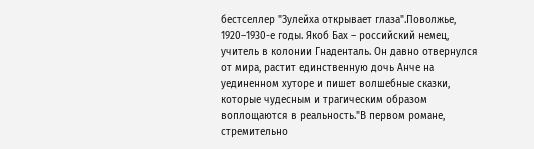бестселлер "Зулейха открывает глаза".Поволжье, 1920–1930-е годы. Якоб Бах – российский немец, учитель в колонии Гнаденталь. Он давно отвернулся от мира, растит единственную дочь Анче на уединенном хуторе и пишет волшебные сказки, которые чудесным и трагическим образом воплощаются в реальность."В первом романе, стремительно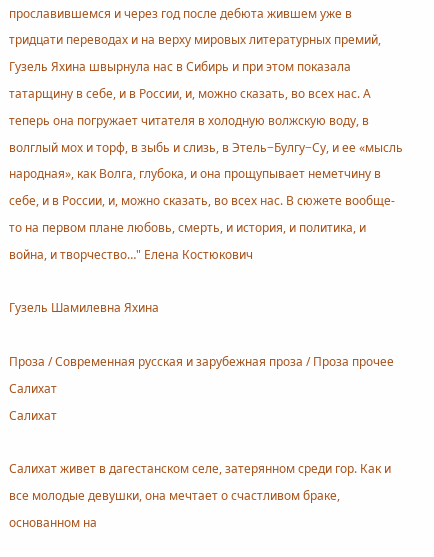прославившемся и через год после дебюта жившем уже в тридцати переводах и на верху мировых литературных премий, Гузель Яхина швырнула нас в Сибирь и при этом показала татарщину в себе, и в России, и, можно сказать, во всех нас. А теперь она погружает читателя в холодную волжскую воду, в волглый мох и торф, в зыбь и слизь, в Этель−Булгу−Су, и ее «мысль народная», как Волга, глубока, и она прощупывает неметчину в себе, и в России, и, можно сказать, во всех нас. В сюжете вообще-то на первом плане любовь, смерть, и история, и политика, и война, и творчество…" Елена Костюкович

Гузель Шамилевна Яхина

Проза / Современная русская и зарубежная проза / Проза прочее
Салихат
Салихат

Салихат живет в дагестанском селе, затерянном среди гор. Как и все молодые девушки, она мечтает о счастливом браке, основанном на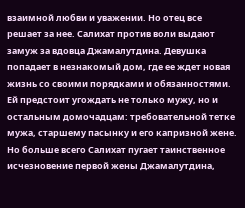взаимной любви и уважении. Но отец все решает за нее. Салихат против воли выдают замуж за вдовца Джамалутдина. Девушка попадает в незнакомый дом, где ее ждет новая жизнь со своими порядками и обязанностями. Ей предстоит угождать не только мужу, но и остальным домочадцам: требовательной тетке мужа, старшему пасынку и его капризной жене. Но больше всего Салихат пугает таинственное исчезновение первой жены Джамалутдина,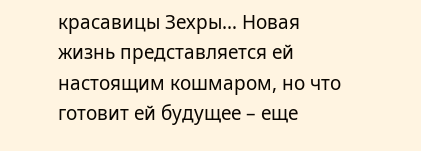красавицы Зехры… Новая жизнь представляется ей настоящим кошмаром, но что готовит ей будущее – еще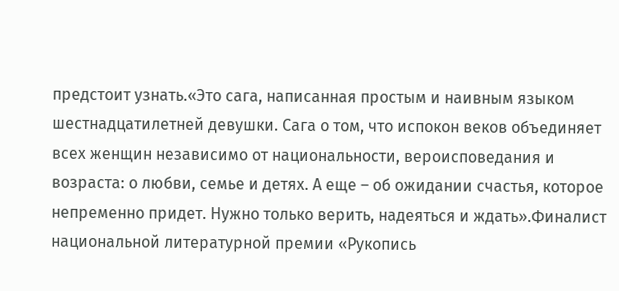предстоит узнать.«Это сага, написанная простым и наивным языком шестнадцатилетней девушки. Сага о том, что испокон веков объединяет всех женщин независимо от национальности, вероисповедания и возраста: о любви, семье и детях. А еще – об ожидании счастья, которое непременно придет. Нужно только верить, надеяться и ждать».Финалист национальной литературной премии «Рукопись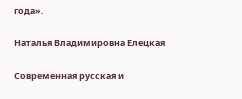года».

Наталья Владимировна Елецкая

Современная русская и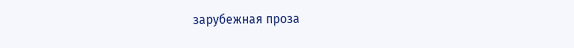зарубежная проза